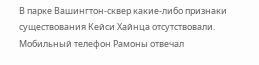В парке Вашингтон-сквер какие-либо признаки существования Кейси Хайнца отсутствовали. Мобильный телефон Рамоны отвечал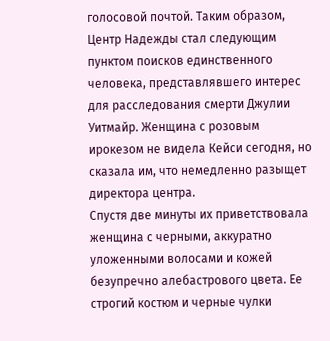голосовой почтой. Таким образом, Центр Надежды стал следующим пунктом поисков единственного человека, представлявшего интерес для расследования смерти Джулии Уитмайр. Женщина с розовым ирокезом не видела Кейси сегодня, но сказала им, что немедленно разыщет директора центра.
Спустя две минуты их приветствовала женщина с черными, аккуратно уложенными волосами и кожей безупречно алебастрового цвета. Ее строгий костюм и черные чулки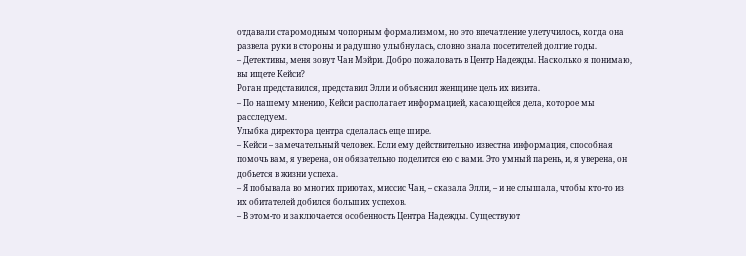отдавали старомодным чопорным формализмом, но это впечатление улетучилось, когда она развела руки в стороны и радушно улыбнулась, словно знала посетителей долгие годы.
– Детективы, меня зовут Чан Мэйри. Добро пожаловать в Центр Надежды. Насколько я понимаю, вы ищете Кейси?
Роган представился, представил Элли и объяснил женщине цель их визита.
– По нашему мнению, Кейси располагает информацией, касающейся дела, которое мы расследуем.
Улыбка директора центра сделалась еще шире.
– Кейси – замечательный человек. Если ему действительно известна информация, способная помочь вам, я уверена, он обязательно поделится ею с вами. Это умный парень, и, я уверена, он добьется в жизни успеха.
– Я побывала во многих приютах, миссис Чан, – сказала Элли, – и не слышала, чтобы кто-то из их обитателей добился больших успехов.
– В этом-то и заключается особенность Центра Надежды. Существуют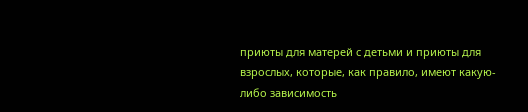приюты для матерей с детьми и приюты для взрослых, которые, как правило, имеют какую-либо зависимость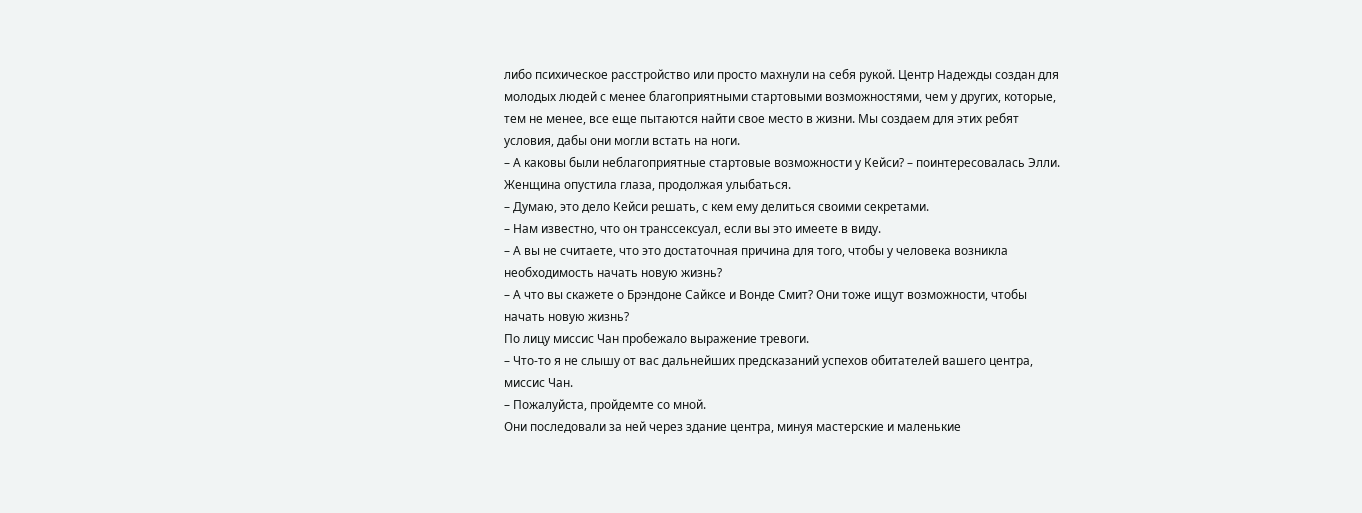либо психическое расстройство или просто махнули на себя рукой. Центр Надежды создан для молодых людей с менее благоприятными стартовыми возможностями, чем у других, которые, тем не менее, все еще пытаются найти свое место в жизни. Мы создаем для этих ребят условия, дабы они могли встать на ноги.
– А каковы были неблагоприятные стартовые возможности у Кейси? – поинтересовалась Элли.
Женщина опустила глаза, продолжая улыбаться.
– Думаю, это дело Кейси решать, с кем ему делиться своими секретами.
– Нам известно, что он транссексуал, если вы это имеете в виду.
– А вы не считаете, что это достаточная причина для того, чтобы у человека возникла необходимость начать новую жизнь?
– А что вы скажете о Брэндоне Сайксе и Вонде Смит? Они тоже ищут возможности, чтобы начать новую жизнь?
По лицу миссис Чан пробежало выражение тревоги.
– Что-то я не слышу от вас дальнейших предсказаний успехов обитателей вашего центра, миссис Чан.
– Пожалуйста, пройдемте со мной.
Они последовали за ней через здание центра, минуя мастерские и маленькие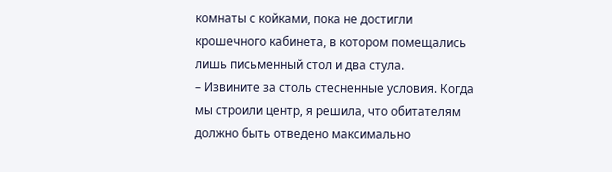комнаты с койками, пока не достигли крошечного кабинета, в котором помещались лишь письменный стол и два стула.
– Извините за столь стесненные условия. Когда мы строили центр, я решила, что обитателям должно быть отведено максимально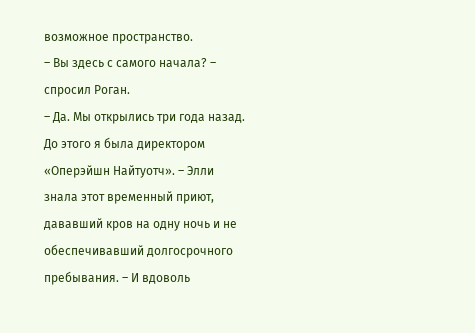возможное пространство.
– Вы здесь с самого начала? – спросил Роган.
– Да. Мы открылись три года назад. До этого я была директором «Оперэйшн Найтуотч». – Элли знала этот временный приют, дававший кров на одну ночь и не обеспечивавший долгосрочного пребывания. – И вдоволь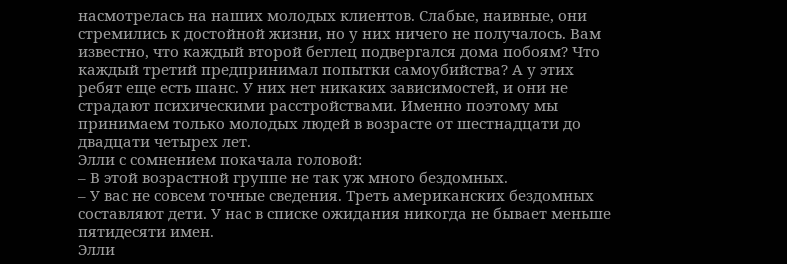насмотрелась на наших молодых клиентов. Слабые, наивные, они стремились к достойной жизни, но у них ничего не получалось. Вам известно, что каждый второй беглец подвергался дома побоям? Что каждый третий предпринимал попытки самоубийства? А у этих ребят еще есть шанс. У них нет никаких зависимостей, и они не страдают психическими расстройствами. Именно поэтому мы принимаем только молодых людей в возрасте от шестнадцати до двадцати четырех лет.
Элли с сомнением покачала головой:
– В этой возрастной группе не так уж много бездомных.
– У вас не совсем точные сведения. Треть американских бездомных составляют дети. У нас в списке ожидания никогда не бывает меньше пятидесяти имен.
Элли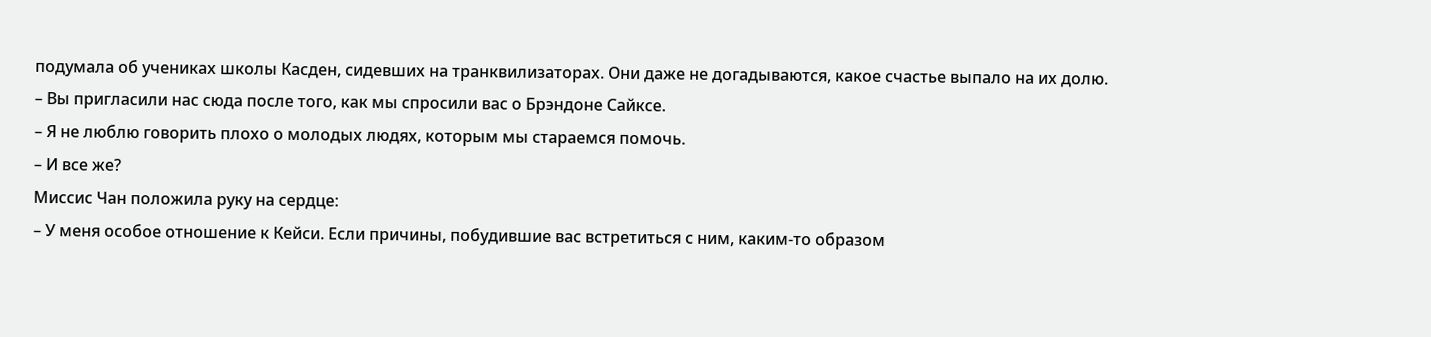подумала об учениках школы Касден, сидевших на транквилизаторах. Они даже не догадываются, какое счастье выпало на их долю.
– Вы пригласили нас сюда после того, как мы спросили вас о Брэндоне Сайксе.
– Я не люблю говорить плохо о молодых людях, которым мы стараемся помочь.
– И все же?
Миссис Чан положила руку на сердце:
– У меня особое отношение к Кейси. Если причины, побудившие вас встретиться с ним, каким-то образом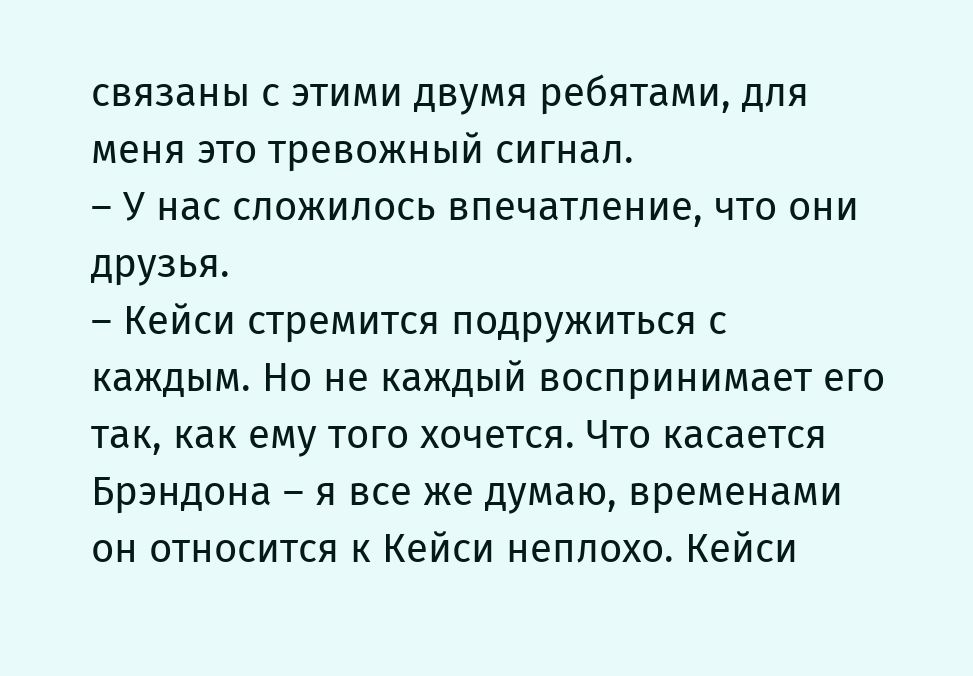связаны с этими двумя ребятами, для меня это тревожный сигнал.
– У нас сложилось впечатление, что они друзья.
– Кейси стремится подружиться с каждым. Но не каждый воспринимает его так, как ему того хочется. Что касается Брэндона – я все же думаю, временами он относится к Кейси неплохо. Кейси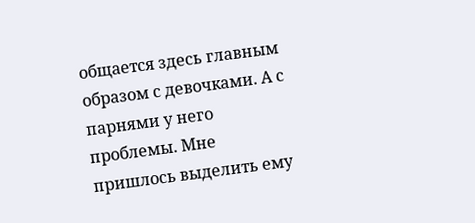общается здесь главным образом с девочками. А с парнями у него проблемы. Мне пришлось выделить ему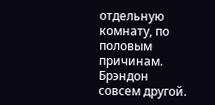отдельную комнату, по половым причинам. Брэндон совсем другой.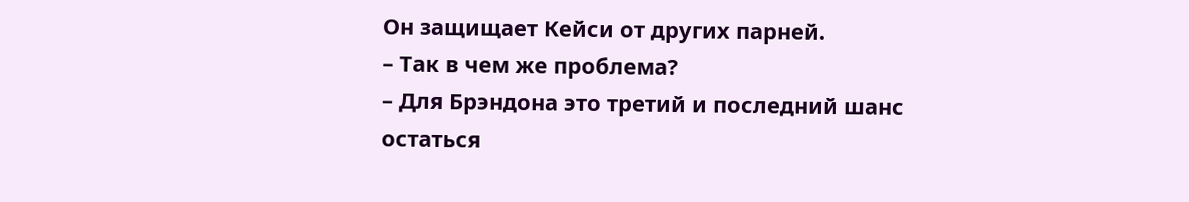Он защищает Кейси от других парней.
– Так в чем же проблема?
– Для Брэндона это третий и последний шанс остаться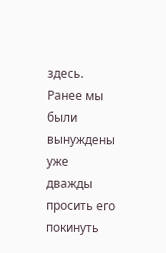здесь. Ранее мы были вынуждены уже дважды просить его покинуть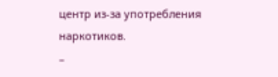центр из-за употребления наркотиков.
–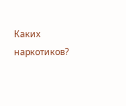Каких наркотиков?